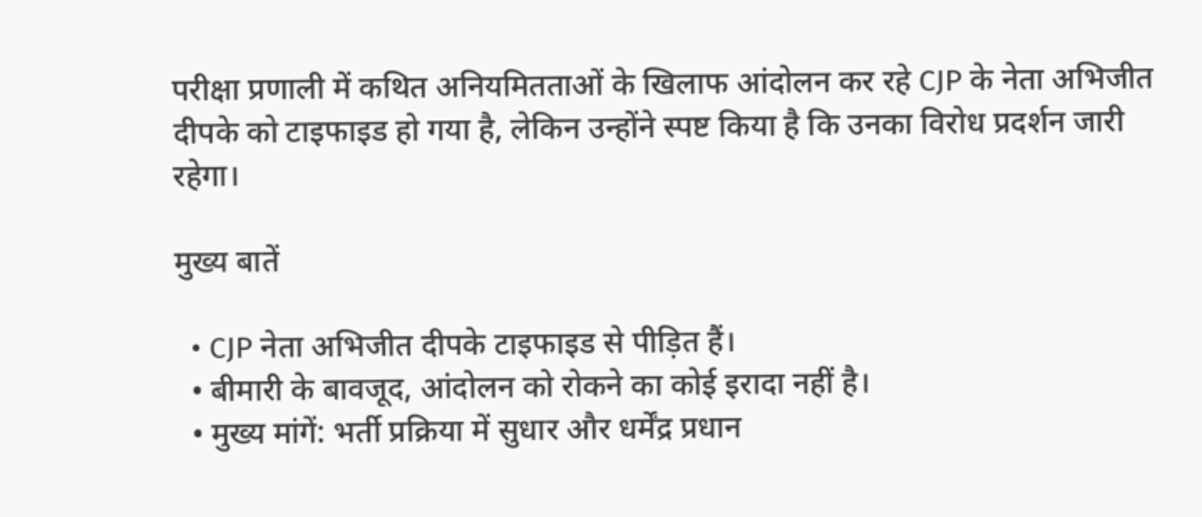परीक्षा प्रणाली में कथित अनियमितताओं के खिलाफ आंदोलन कर रहे CJP के नेता अभिजीत दीपके को टाइफाइड हो गया है, लेकिन उन्होंने स्पष्ट किया है कि उनका विरोध प्रदर्शन जारी रहेगा।

मुख्य बातें

  • CJP नेता अभिजीत दीपके टाइफाइड से पीड़ित हैं।
  • बीमारी के बावजूद, आंदोलन को रोकने का कोई इरादा नहीं है।
  • मुख्य मांगें: भर्ती प्रक्रिया में सुधार और धर्मेंद्र प्रधान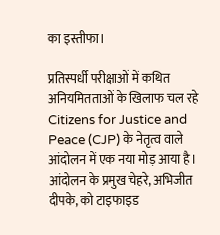का इस्तीफा।

प्रतिस्पर्धी परीक्षाओं में कथित अनियमितताओं के खिलाफ चल रहे Citizens for Justice and Peace (CJP) के नेतृत्व वाले आंदोलन में एक नया मोड़ आया है। आंदोलन के प्रमुख चेहरे, अभिजीत दीपके, को टाइफाइड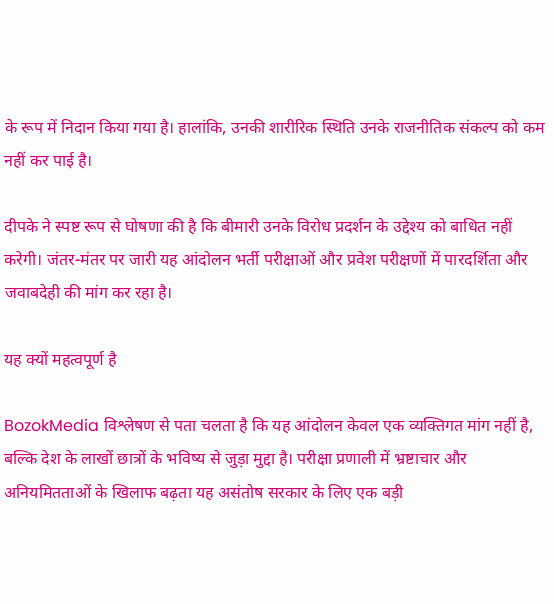के रूप में निदान किया गया है। हालांकि, उनकी शारीरिक स्थिति उनके राजनीतिक संकल्प को कम नहीं कर पाई है।

दीपके ने स्पष्ट रूप से घोषणा की है कि बीमारी उनके विरोध प्रदर्शन के उद्देश्य को बाधित नहीं करेगी। जंतर-मंतर पर जारी यह आंदोलन भर्ती परीक्षाओं और प्रवेश परीक्षणों में पारदर्शिता और जवाबदेही की मांग कर रहा है।

यह क्यों महत्वपूर्ण है

BozokMedia विश्लेषण से पता चलता है कि यह आंदोलन केवल एक व्यक्तिगत मांग नहीं है, बल्कि देश के लाखों छात्रों के भविष्य से जुड़ा मुद्दा है। परीक्षा प्रणाली में भ्रष्टाचार और अनियमितताओं के खिलाफ बढ़ता यह असंतोष सरकार के लिए एक बड़ी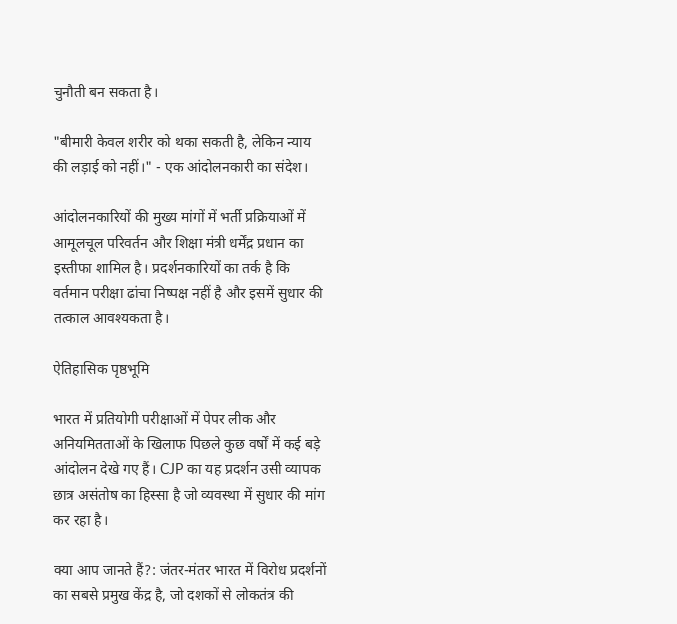चुनौती बन सकता है।

"बीमारी केवल शरीर को थका सकती है, लेकिन न्याय की लड़ाई को नहीं।" - एक आंदोलनकारी का संदेश।

आंदोलनकारियों की मुख्य मांगों में भर्ती प्रक्रियाओं में आमूलचूल परिवर्तन और शिक्षा मंत्री धर्मेंद्र प्रधान का इस्तीफा शामिल है। प्रदर्शनकारियों का तर्क है कि वर्तमान परीक्षा ढांचा निष्पक्ष नहीं है और इसमें सुधार की तत्काल आवश्यकता है।

ऐतिहासिक पृष्ठभूमि

भारत में प्रतियोगी परीक्षाओं में पेपर लीक और अनियमितताओं के खिलाफ पिछले कुछ वर्षों में कई बड़े आंदोलन देखे गए हैं। CJP का यह प्रदर्शन उसी व्यापक छात्र असंतोष का हिस्सा है जो व्यवस्था में सुधार की मांग कर रहा है।

क्या आप जानते हैं?: जंतर-मंतर भारत में विरोध प्रदर्शनों का सबसे प्रमुख केंद्र है, जो दशकों से लोकतंत्र की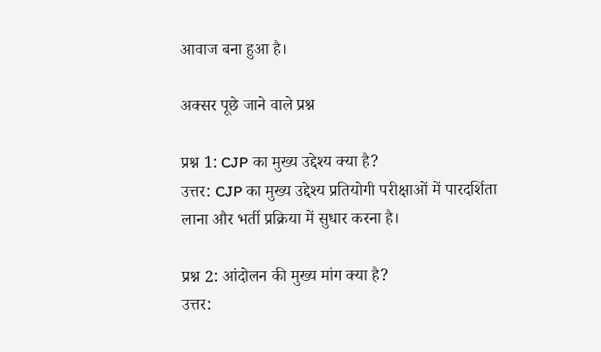आवाज बना हुआ है।

अक्सर पूछे जाने वाले प्रश्न

प्रश्न 1: CJP का मुख्य उद्देश्य क्या है?
उत्तर: CJP का मुख्य उद्देश्य प्रतियोगी परीक्षाओं में पारदर्शिता लाना और भर्ती प्रक्रिया में सुधार करना है।

प्रश्न 2: आंदोलन की मुख्य मांग क्या है?
उत्तर: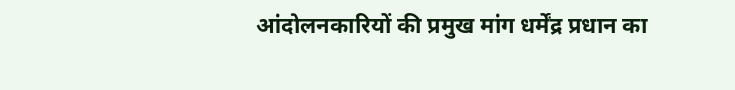आंदोलनकारियों की प्रमुख मांग धर्मेंद्र प्रधान का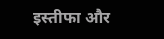इस्तीफा और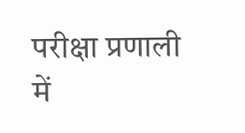परीक्षा प्रणाली में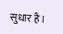सुधार है।